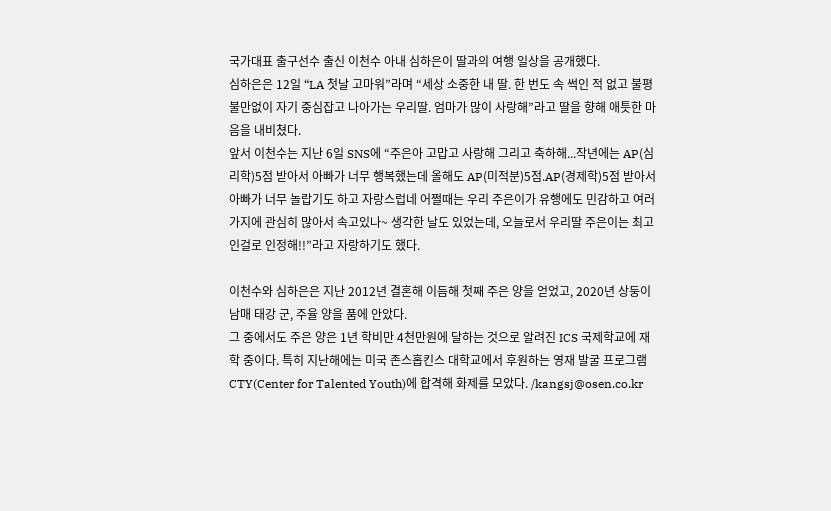국가대표 출구선수 출신 이천수 아내 심하은이 딸과의 여행 일상을 공개했다.
심하은은 12일 “LA 첫날 고마워”라며 “세상 소중한 내 딸. 한 번도 속 썩인 적 없고 불평 불만없이 자기 중심잡고 나아가는 우리딸. 엄마가 많이 사랑해”라고 딸을 향해 애틋한 마음을 내비쳤다.
앞서 이천수는 지난 6일 SNS에 “주은아 고맙고 사랑해 그리고 축하해...작년에는 AP(심리학)5점 받아서 아빠가 너무 행복했는데 올해도 AP(미적분)5점.AP(경제학)5점 받아서 아빠가 너무 놀랍기도 하고 자랑스럽네 어쩔때는 우리 주은이가 유행에도 민감하고 여러가지에 관심히 많아서 속고있나~ 생각한 날도 있었는데, 오늘로서 우리딸 주은이는 최고인걸로 인정해!!”라고 자랑하기도 했다.

이천수와 심하은은 지난 2012년 결혼해 이듬해 첫째 주은 양을 얻었고, 2020년 상둥이 남매 태강 군, 주율 양을 품에 안았다.
그 중에서도 주은 양은 1년 학비만 4천만원에 달하는 것으로 알려진 ICS 국제학교에 재학 중이다. 특히 지난해에는 미국 존스홉킨스 대학교에서 후원하는 영재 발굴 프로그램 CTY(Center for Talented Youth)에 합격해 화제를 모았다. /kangsj@osen.co.kr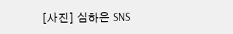[사진] 심하은 SNS